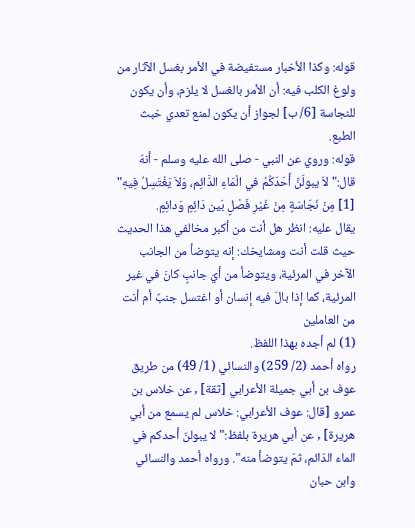قوله: وكذا الأخبار مستفيضة في الأمر بغسل الآثار من ولوغ الكلب فيه: أن الأمر بالغسل لا يلزم، وأن يكون للنجاسة [6/ ب] لجواز أن يكون لمنع تعدي خبث الطبع.
قوله: وروي عن النبي - صلى الله عليه وسلم - أنهّ قال:"لاَ يبولَنَّ أَحَدَكُمْ في الْمَاءِ الدَّائِم، وَلاَ يَغْتَسِلُ فِيهِ" [1] مِنْ نَجَاسَةٍ مِنْ غَيْرِ فَصْلٍ بَين دَائِمٍ وَدائِمٍ.
يقال عليه: انظر هل أنت من أكبر مخالفي هذا الحديث حيث قلت أنت ومشايخك: إنه يتوضأ من الجانب الآخر في المرئية، ويتوضأ من أيّ جانبٍ كانَ في غير المرئية، كما إذا بالَ فيه إنسان أو اغتسل جنبٌ أم أنت من العاملين
(1) لم أجده بهذا اللفظ.
رواه أحمد (2/ 259) والنسائي (1/ 49) من طريق عوف بن أبي جميلة الأعرابي [ثقة] , عن خلاس بن عمرو [قال: عوف الأعرابي: خلاس لم يسمع من أبي هريرة] , عن أبي هريرة بلفظ:"لا يبولنّ أحدكم في الماء الدّائم، ثمّ يتوضأ منه". ورواه أحمد والنسائي وابن حبان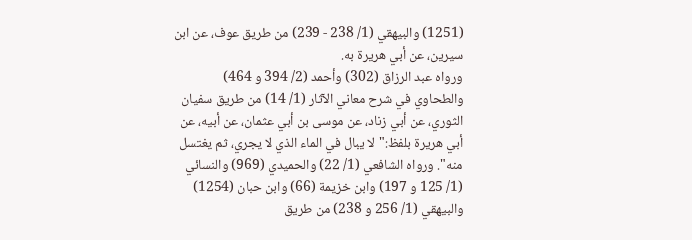(1251) والبيهقي (1/ 238 - 239) من طريق عوف، عن ابن سيرين، عن أبي هريرة به.
ورواه عبد الرزاق (302) وأحمد (2/ 394 و 464) والطحاوي في شرح معاني الآثار (1/ 14) من طريق سفيان الثوري، عن أبي زناد، عن موسى بن أبي عثمان، عن أبيه، عن أبي هريرة بلفظ:"لا يبال في الماء الذي لا يجري، ثم يغتسل منه". ورواه الشافعي (1/ 22) والحميدي (969) والنسائي (1/ 125 و 197) وابن خزيمة (66) وابن حبان (1254) والبيهقي (1/ 256 و 238) من طريق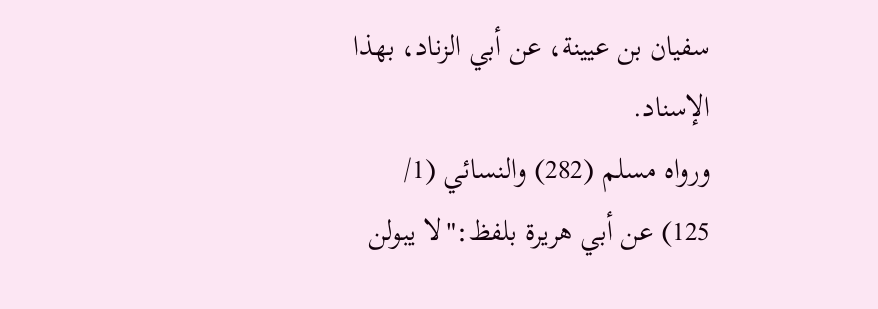سفيان بن عيينة، عن أبي الزناد، بهذا الإسناد.
ورواه مسلم (282) والنسائي (1/ 125) عن أبي هريرة بلفظ:"لا يبولن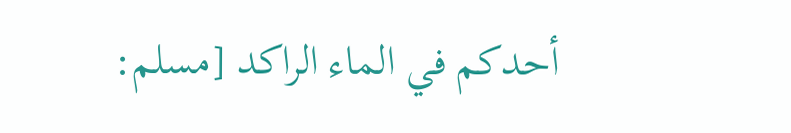أحدكم في الماء الراكد [مسلم: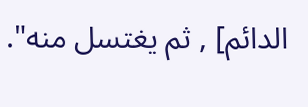الدائم] , ثم يغتسل منه".